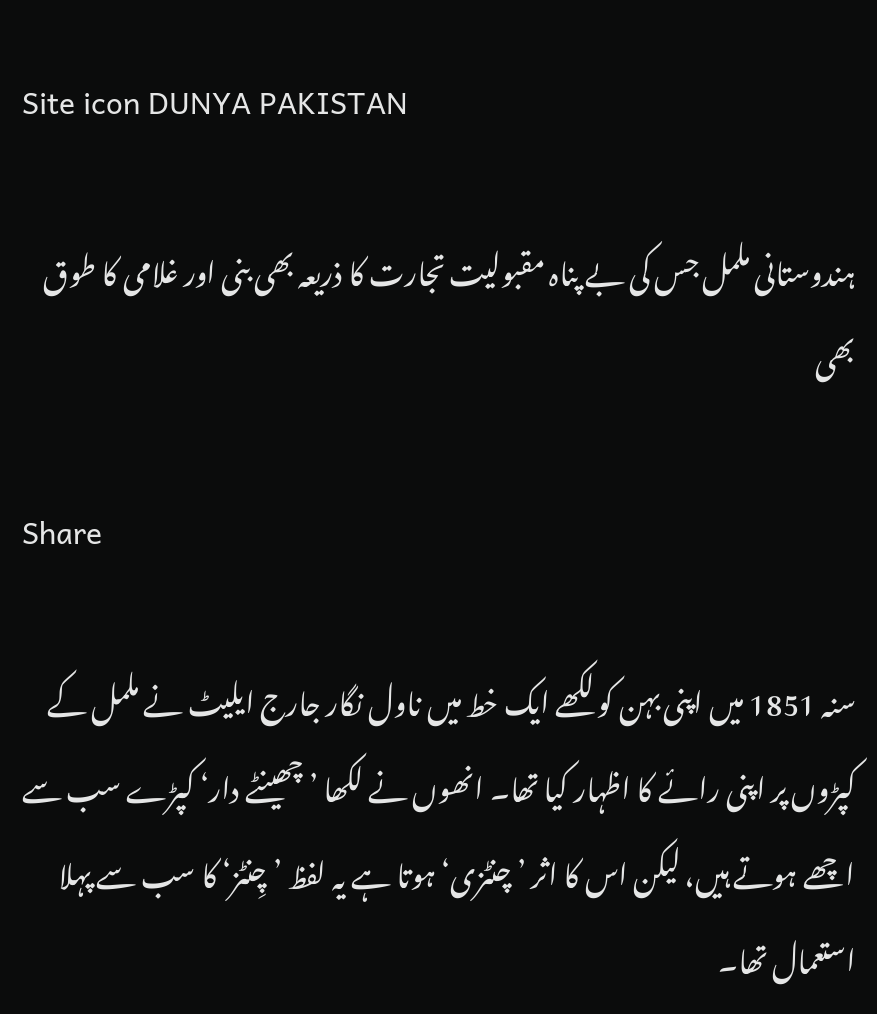Site icon DUNYA PAKISTAN

ہندوستانی ململ جس کی بے پناہ مقبولیت تجارت کا ذریعہ بھی بنی اور غلامی کا طوق بھی

Share

سنہ 1851 میں اپنی بہن کو لکھے ایک خط میں ناول نگار جارج ایلیٹ نے ململ کے کپڑوں پر اپنی رائے کا اظہار کیا تھا۔ انھوں نے لکھا ’چھینٹے دار‘ کپڑے سب سے اچھے ہوتے ہیں، لیکن اس کا اثر ’چنٹزی‘ ہوتا ہے یہ لفظ ’چِنٹز‘ کا سب سے پہلا استعمال تھا۔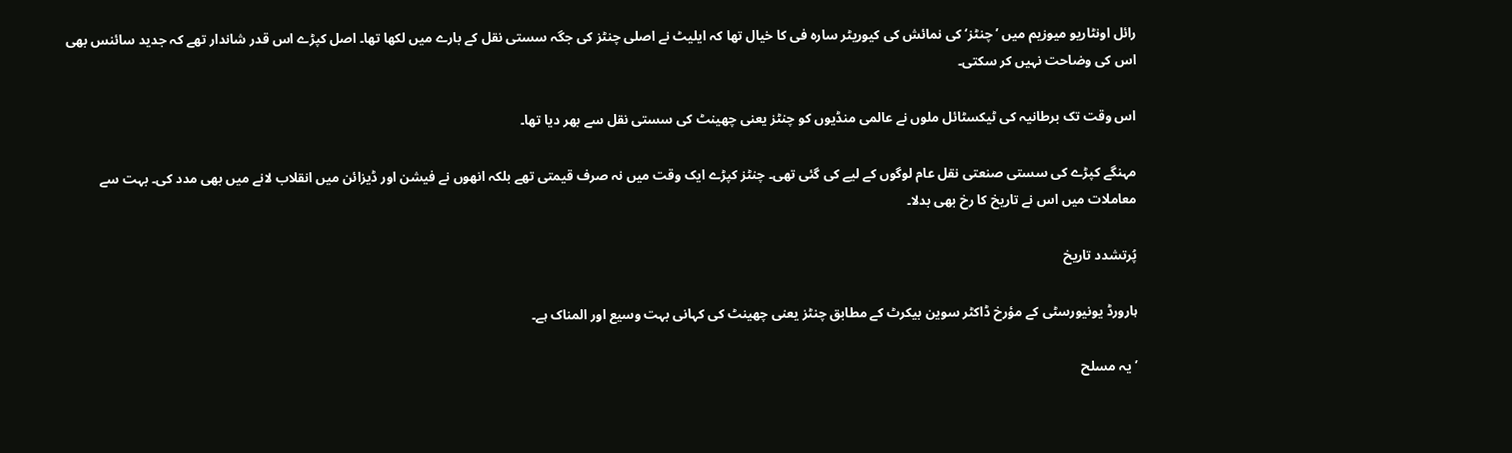رائل اونٹاریو میوزیم میں ’چنٹز‘ کی نمائش کی کیوریٹر سارہ فی کا خیال تھا کہ ایلیٹ نے اصلی چنٹز کی جگہ سستی نقل کے بارے میں لکھا تھا۔ اصل کپڑے اس قدر شاندار تھے کہ جدید سائنس بھی اس کی وضاحت نہیں کر سکتی۔

اس وقت تک برطانیہ کی ٹیکسٹائل ملوں نے عالمی منڈیوں کو چنٹز یعنی چھینٹ کی سستی نقل سے بھر دیا تھا۔

مہنگے کپڑے کی سستی صنعتی نقل عام لوگوں کے لیے کی گئی تھی۔ چنٹز کپڑے ایک وقت میں نہ صرف قیمتی تھے بلکہ انھوں نے فیشن اور ڈیزائن میں انقلاب لانے میں بھی مدد کی۔ بہت سے معاملات میں اس نے تاریخ کا رخ بھی بدلا۔

پُرتشدد تاریخ

ہارورڈ یونیورسٹی کے مؤرخ ڈاکٹر سوین بیکرٹ کے مطابق چنٹز یعنی چھینٹ کی کہانی بہت وسیع اور المناک ہے۔

’یہ مسلح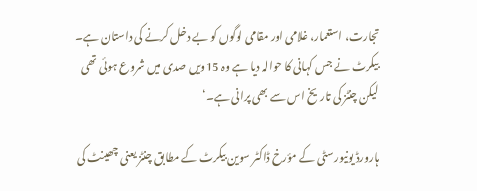تجارت، استعمار، غلامی اور مقامی لوگوں کو بے دخل کرنے کی داستان ہے۔ بیکرٹ نے جس کہانی کا حوالہ دیا ہے وہ 15ویں صدی میں شروع ہوئی تھی لیکن چنٹز کی تاریخ اس سے بھی پرانی ہے۔‘

ہارورڈ یونیورسٹی کے مؤرخ ڈاکٹر سوین بیکرٹ کے مطابق چنٹز یعنی چھینٹ کی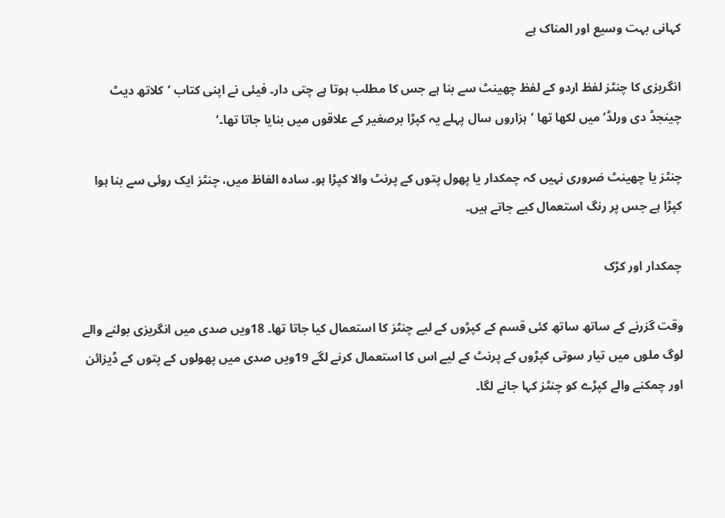کہانی بہت وسیع اور المناک ہے

انگریزی کا چنٹز لفظ اردو کے لفظ چھینٹ سے بنا ہے جس کا مطلب ہوتا ہے چتی دار۔ فیئی نے اپنی کتاب ’کلاتھ دیٹ چینجڈ دی ورلڈ‘ میں لکھا تھا ’ہزاروں سال پہلے یہ کپڑا برصغیر کے علاقوں میں بنایا جاتا تھا۔‘

چنٹز یا چھینٹ ضروری نہیں کہ چمکدار یا پھول پتوں کے پرنٹ والا کپڑا ہو۔ سادہ الفاظ میں، چنٹز ایک روئی سے بنا ہوا کپڑا ہے جس پر رنگ استعمال کیے جاتے ہیں۔

چمکدار اور کڑک

وقت گزرنے کے ساتھ ساتھ کئی قسم کے کپڑوں کے لیے چنٹز کا استعمال کیا جاتا تھا۔ 18ویں صدی میں انگریزی بولنے والے لوگ ملوں میں تیار سوتی کپڑوں کے پرنٹ کے لیے اس کا استعمال کرنے لگے 19ویں صدی میں پھولوں کے پتوں کے ڈیزائن اور چمکنے والے کپڑے کو چنٹز کہا جانے لگا۔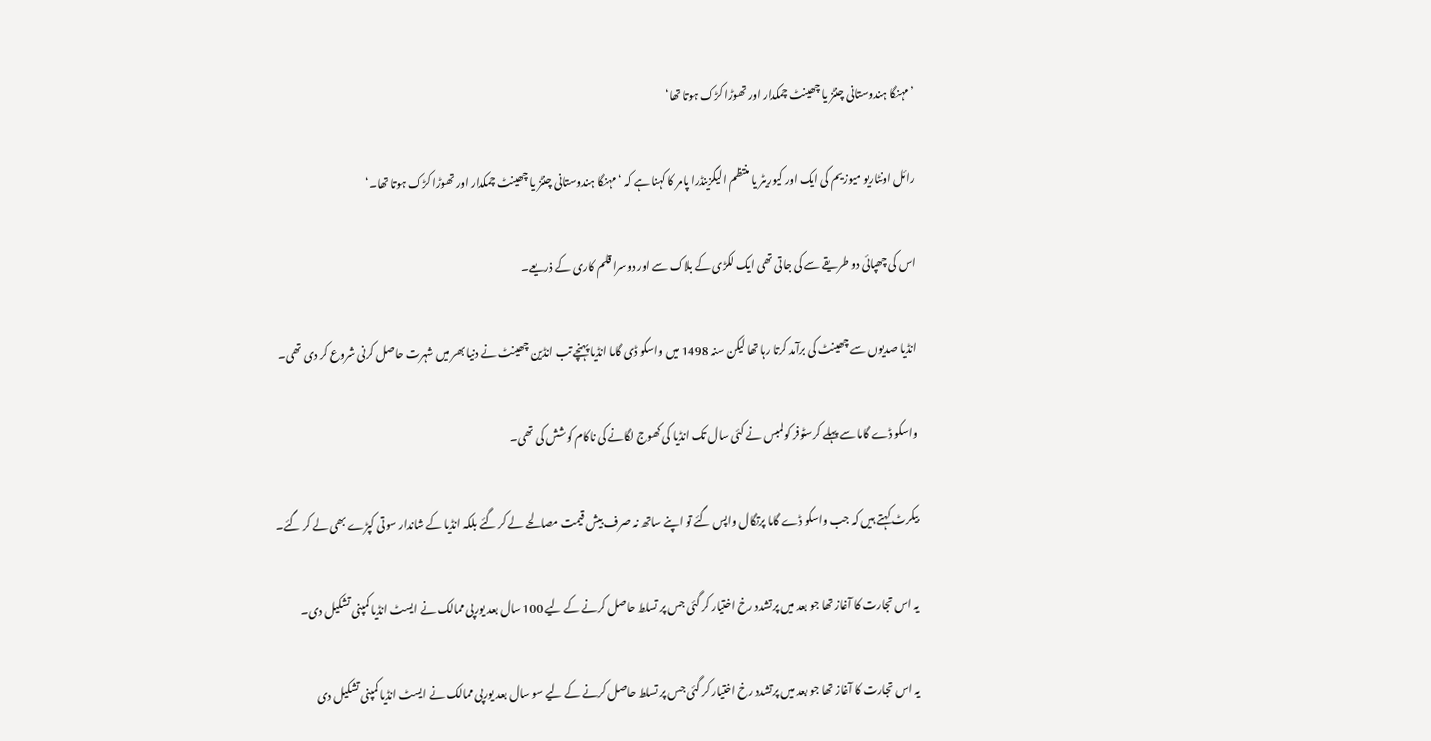’مہنگا ہندوستانی چنٹز یا چھینٹ چمکدار اور تھوڑا کڑک ہوتا تھا‘

رائل اونٹاریو میوزیم کی ایک اور کیوریٹر یا منتظم الیگزینڈرا پامر کا کہنا ہے کہ ‘مہنگا ہندوستانی چنٹز یا چھینٹ چمکدار اور تھوڑا کڑک ہوتا تھا۔‘

اس کی چھپائی دو طریقے سے کی جاتی تھی ایک لکڑی کے بلاک سے اور دوسرا قلم کاری کے ذریعے۔

انڈیا صدیوں سے چھینٹ کی برآمد کرتا رہا تھا لیکن سنہ 1498 میں واسکو ڈی گاما انڈیا پہنچے تب انڈین چھینٹ نے دنیا بھر میں شہرت حاصل کرنی شروع کر دی تھی۔

واسکو ڈے گاما سے پہلے کرسٹوفر کولمبس نے کئی سال تک انڈیا کی کھوج لگانے کی ناکام کوشش کی تھی۔

بیکرٹ کہتے ہیں کہ جب واسکو ڈے گاما پرتگال واپس گئے تو اپنے ساتھ نہ صرف بیش قیمت مصالحے لے کر گئے بلکہ انڈیا کے شاندار سوتی کپڑے بھی لے کر گئے۔

یہ اس تجارت کا آغاز تھا جو بعد میں پرتشدد رخ اختیار کر گئی جس پر تسلط حاصل کرنے کے لیے 100 سال بعد یورپی ممالک نے ایسٹ انڈیا کمپنی تشکیل دی۔

یہ اس تجارت کا آغاز تھا جو بعد میں پرتشدد رخ اختیار کر گئی جس پر تسلط حاصل کرنے کے لیے سو سال بعد یورپی ممالک نے ایسٹ انڈیا کمپنی تشکیل دی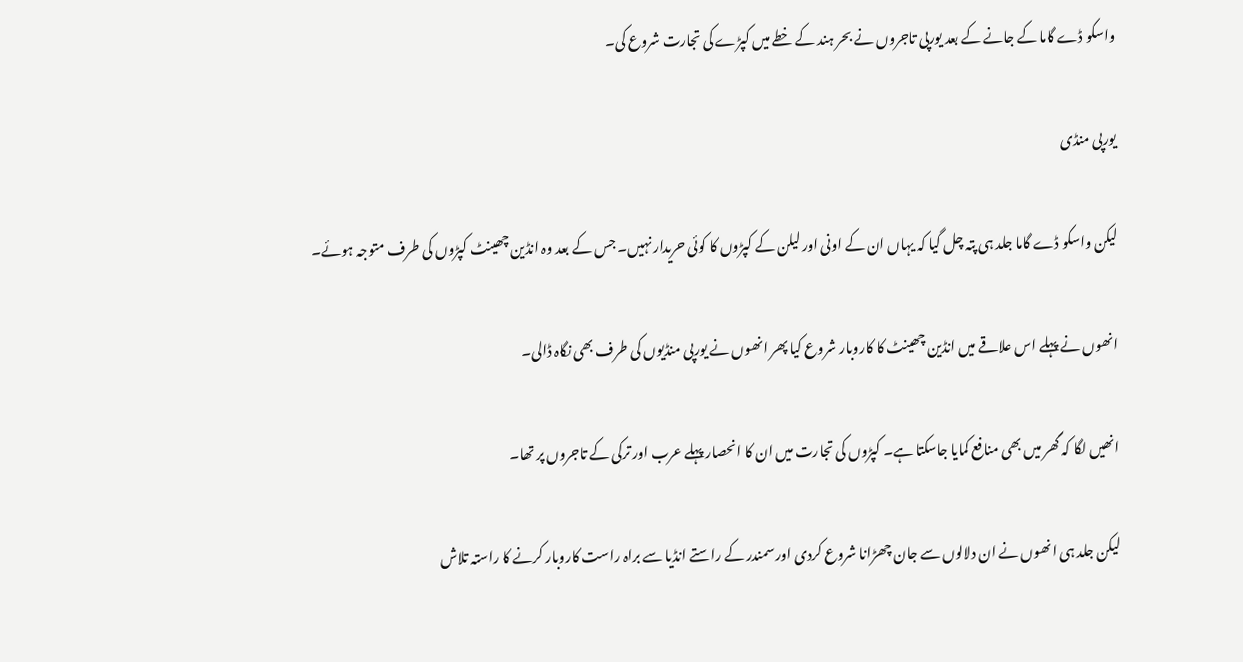واسکو ڈے گاما کے جانے کے بعد یورپی تاجروں نے بحر ہند کے خطے میں کپڑے کی تجارت شروع کی۔

یورپی منڈی

لیکن واسکو ڈے گاما جلد ہی پتہ چل گیا کہ یہاں ان کے اونی اور لیلن کے کپڑوں کا کوئی حریدار نہیں۔ جس کے بعد وہ انڈین چھینٹ کپڑوں کی طرف متوجہ ہوئے۔

انھوں نے پہلے اس علاقے میں انڈین چھینٹ کا کاروبار شروع کیا پھر انھوں نے یورپی منڈیوں کی طرف بھی نگاہ ڈالی۔

انھیں لگا کہ گھر میں بھی منافع کمایا جاسکتا ہے۔ کپڑوں کی تجارت میں ان کا انحصار پہلے عرب اور ترکی کے تاجروں پر تھا۔

لیکن جلد ہی انھوں نے ان دلالوں سے جان چھڑانا شروع کردی اور سمندر کے راستے انڈیا سے براہ راست کاروبار کرنے کا راستہ تلاش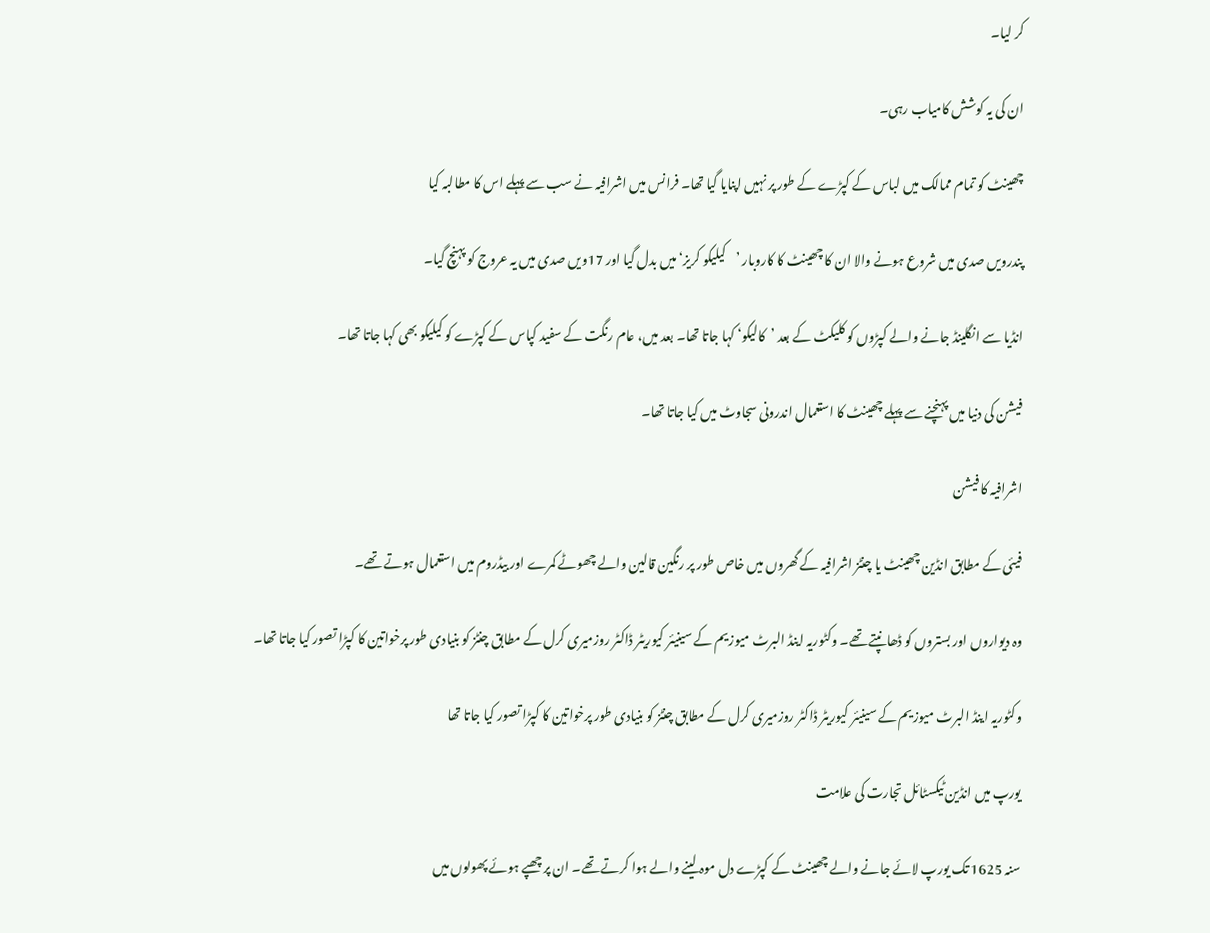کر لیا۔

ان کی یہ کوشش کامیاب رہی۔

چھینٹ کو تمام ممالک میں لباس کے کپڑے کے طور پر نہیں اپنایا گیا تھا۔ فرانس میں اشرافیہ نے سب سے پہلے اس کا مطالبہ کیا

پندرویں صدی میں شروع ہونے والا ان کا چھینٹ کا کاروبار ’کیلیکو کریز‘ میں بدل گیا اور 17ویں صدی میں یہ عروج کو پہنچ گیا۔

انڈیا سے انگلینڈ جانے والے کپڑوں کو کلیکٹ کے بعد ’کالیکو‘ کہا جاتا تھا۔ بعد میں، عام رنگت کے سفید کپاس کے کپڑے کو کیلیکو بھی کہا جاتا تھا۔

فیشن کی دنیا میں پہنچنے سے پہلے چھینٹ کا استعمال اندرونی سجاوٹ میں کیا جاتا تھا۔

اشرافیہ کا فیشن

فیئی کے مطابق انڈین چھینٹ یا چنٹز اشرافیہ کے گھروں میں خاص طور پر رنگین قالین والے چھوٹے کمرے اور بیڈروم میں استعمال ہوتے تھے۔

وہ دیواروں اور بستروں کو ڈھانپتے تھے۔ وکٹوریہ اینڈ البرٹ میوزیم کے سینیئر کیوریٹر ڈاکٹر روزمیری کرل کے مطابق چنٹز کو بنیادی طور پرخواتین کا کپڑا تصور کیا جاتا تھا۔

وکٹوریہ اینڈ البرٹ میوزیم کے سینیئر کیوریٹر ڈاکٹر روزمیری کرل کے مطابق چنٹز کو بنیادی طور پرخواتین کا کپڑا تصور کیا جاتا تھا

یورپ میں انڈین ٹیکسٹائل تجارت کی علامت

سنہ 1625 تک یورپ لائے جانے والے چھینٹ کے کپڑے دل موہ لینے والے ہوا کرتے تھے۔ ان پر چھپے ہوئے پھولوں میں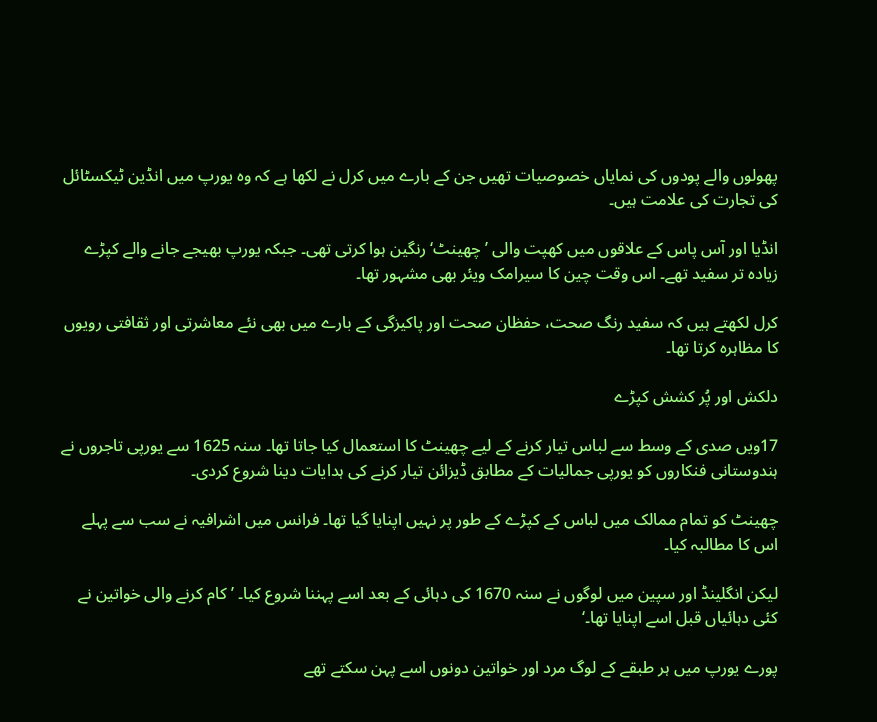پھولوں والے پودوں کی نمایاں خصوصیات تھیں جن کے بارے میں کرل نے لکھا ہے کہ وہ یورپ میں انڈین ٹیکسٹائل کی تجارت کی علامت ہیں۔

انڈیا اور آس پاس کے علاقوں میں کھپت والی ’چھینٹ‘ رنگین ہوا کرتی تھی۔ جبکہ یورپ بھیجے جانے والے کپڑے زیادہ تر سفید تھے۔ اس وقت چین کا سیرامک ویئر بھی مشہور تھا۔

کرل لکھتے ہیں کہ سفید رنگ صحت، حفظان صحت اور پاکیزگی کے بارے میں بھی نئے معاشرتی اور ثقافتی رویوں کا مظاہرہ کرتا تھا۔

دلکش اور پُر کشش کپڑے

17ویں صدی کے وسط سے لباس تیار کرنے کے لیے چھینٹ کا استعمال کیا جاتا تھا۔ سنہ 1625 سے یورپی تاجروں نے ہندوستانی فنکاروں کو یورپی جمالیات کے مطابق ڈیزائن تیار کرنے کی ہدایات دینا شروع کردی۔

چھینٹ کو تمام ممالک میں لباس کے کپڑے کے طور پر نہیں اپنایا گیا تھا۔ فرانس میں اشرافیہ نے سب سے پہلے اس کا مطالبہ کیا۔

لیکن انگلینڈ اور سپین میں لوگوں نے سنہ 1670 کی دہائی کے بعد اسے پہننا شروع کیا۔ ’کام کرنے والی خواتین نے کئی دہائیاں قبل اسے اپنایا تھا۔‘

پورے یورپ میں ہر طبقے کے لوگ مرد اور خواتین دونوں اسے پہن سکتے تھے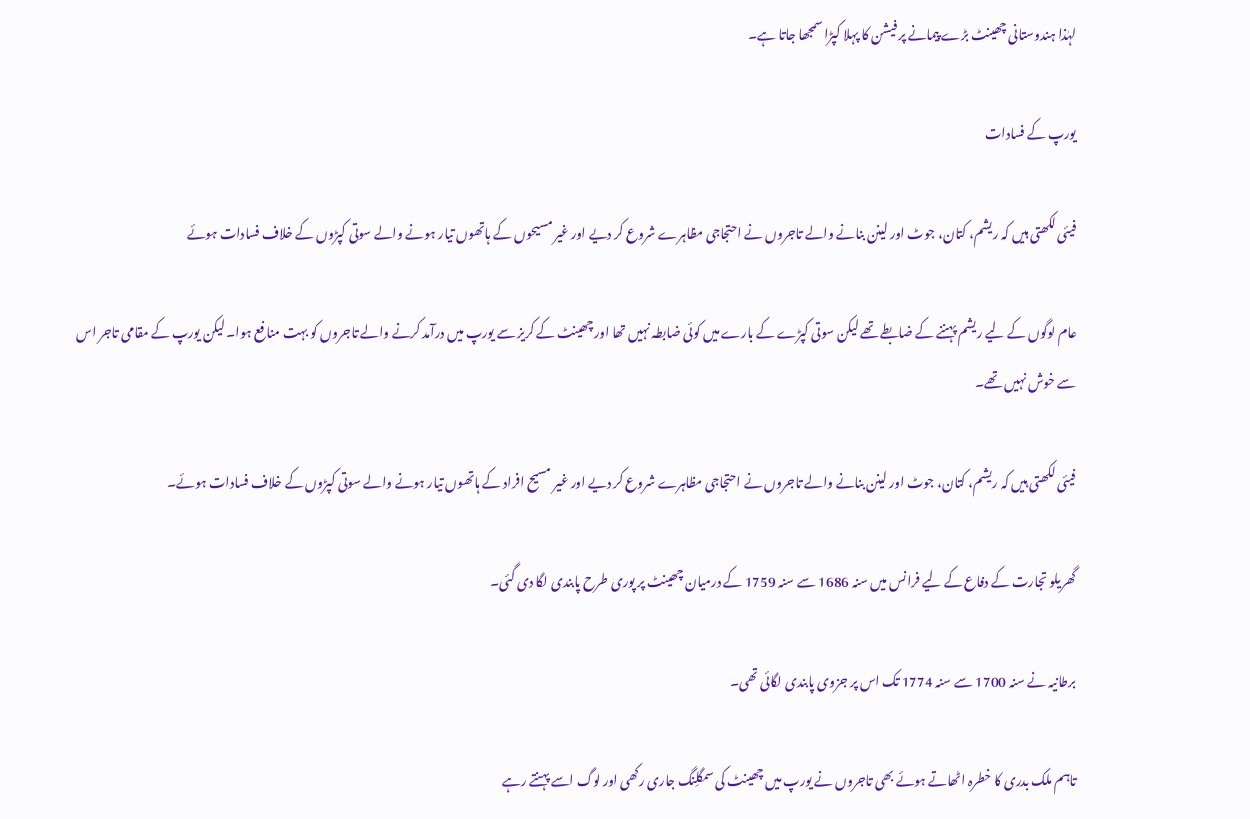لہٰذا ہندوستانی چھینٹ بڑے پیمانے پر فیشن کا پہلا کپڑا سمجھا جاتا ہے۔

یورپ کے فسادات

فیئی لکھتی ہیں کہ ریشم، کتان، جوٹ اور لینن بنانے والے تاجروں نے احتجاجی مظاہرے شروع کر دیے اور غیر مسیحوں کے ہاتھوں تیار ہونے والے سوتی کپڑوں کے خلاف فسادات ہوئے

عام لوگوں کے لیے ریشم پہننے کے ضابطے تھے لیکن سوتی کپڑے کے بارے میں کوئی ضابطہ نہیں تھا اور چھینٹ کے کریز سے یورپ میں درآمد کرنے والے تاجروں کو بہت منافع ہوا۔ لیکن یورپ کے مقامی تاجر اس سے خوش نہیں تھے۔

فیئی لکھتی ہیں کہ ریشم، کتان، جوٹ اور لینن بنانے والے تاجروں نے احتجاجی مظاہرے شروع کر دیے اور غیر مسیح افراد کے ہاتھوں تیار ہونے والے سوتی کپڑوں کے خلاف فسادات ہوئے۔

گھریلو تجارت کے دفاع کے لیے فرانس میں سنہ 1686 سے سنہ 1759 کے درمیان چھینٹ پر پوری طرح پابندی لگا دی گئی۔

برطانیہ نے سنہ 1700 سے سنہ 1774 تک اس پر جزوی پابندی لگائی تھی۔

تاہم ملک بدری کا خطرہ اٹھاتے ہوئے بھی تاجروں نے یورپ میں چھینٹ کی سمگلِنگ جاری رکھی اور لوگ اسے پہنتے رہے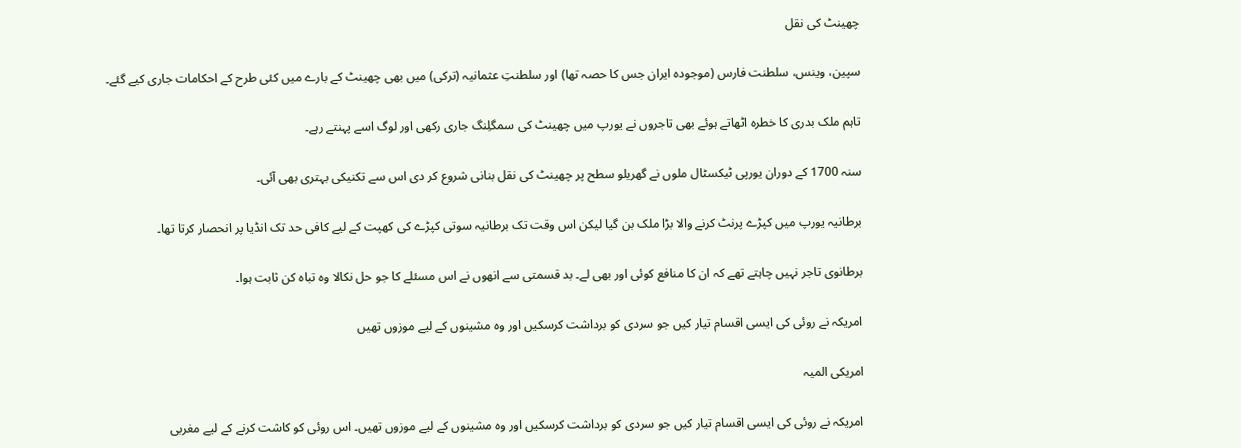چھینٹ کی نقل

سپین، وینس، سلطنت فارس (موجودہ ایران جس کا حصہ تھا) اور سلطنتِ عثمانیہ (ترکی) میں بھی چھینٹ کے بارے میں کئی طرح کے احکامات جاری کیے گئے۔

تاہم ملک بدری کا خطرہ اٹھاتے ہوئے بھی تاجروں نے یورپ میں چھینٹ کی سمگلِنگ جاری رکھی اور لوگ اسے پہنتے رہے۔

سنہ 1700 کے دوران یورپی ٹیکسٹال ملوں نے گھریلو سطح پر چھینٹ کی نقل بنانی شروع کر دی اس سے تکنیکی بہتری بھی آئی۔

برطانیہ یورپ میں کپڑے پرنٹ کرنے والا بڑا ملک بن گیا لیکن اس وقت تک برطانیہ سوتی کپڑے کی کھپت کے لیے کافی حد تک انڈیا پر انحصار کرتا تھا۔

برطانوی تاجر نہیں چاہتے تھے کہ ان کا منافع کوئی اور بھی لے۔ بد قسمتی سے انھوں نے اس مسئلے کا جو حل نکالا وہ تباہ کن ثابت ہوا۔

امریکہ نے روئی کی ایسی اقسام تیار کیں جو سردی کو برداشت کرسکیں اور وہ مشینوں کے لیے موزوں تھیں

امریکی المیہ

امریکہ نے روئی کی ایسی اقسام تیار کیں جو سردی کو برداشت کرسکیں اور وہ مشینوں کے لیے موزوں تھیں۔ اس روئی کو کاشت کرنے کے لیے مغربی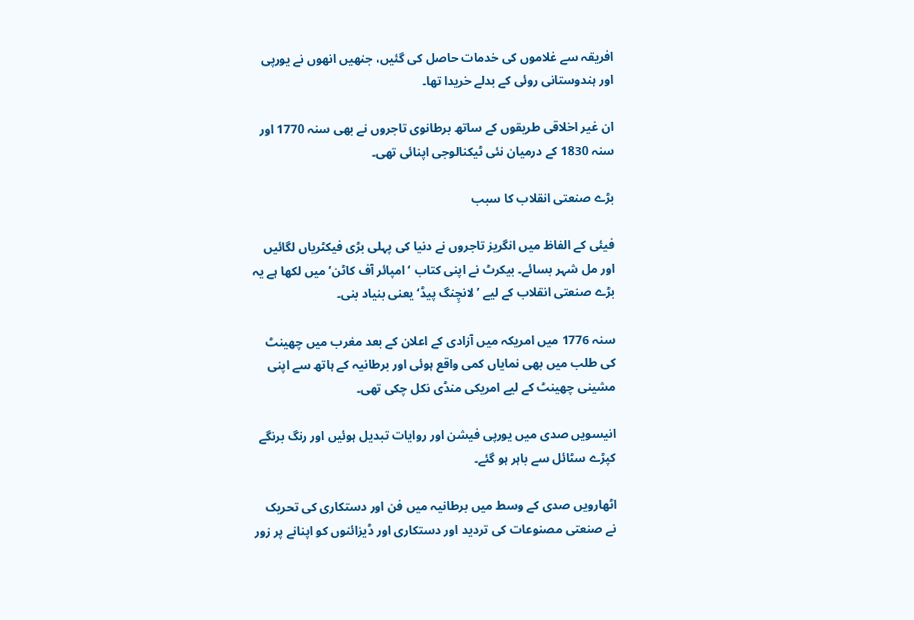افریقہ سے غلاموں کی خدمات حاصل کی گئیں، جنھیں انھوں نے یورپی اور ہندوستانی روئی کے بدلے خریدا تھا۔

ان غیر اخلاقی طریقوں کے ساتھ برطانوی تاجروں نے بھی سنہ 1770 اور سنہ 1830 کے درمیان نئی ٹیکنالوجی اپنائی تھی۔

بڑے صنعتی انقلاب کا سبب

فیئی کے الفاظ میں انگریز تاجروں نے دنیا کی پہلی بڑی فیکٹریاں لگائیں اور مل شہر بسائے۔ بیکرٹ نے اپنی کتاب ‘امپائر آف کاٹن’ میں لکھا ہے یہ بڑے صنعتی انقلاب کے لیے ’لانچِنگ پیڈ‘ یعنی بنیاد بنی۔

سنہ 1776 میں امریکہ میں آزادی کے اعلان کے بعد مغرب میں چھینٹ کی طلب میں بھی نمایاں کمی واقع ہوئی اور برطانیہ کے ہاتھ سے اپنی مشینی چھینٹ کے لیے امریکی منڈی نکل چکی تھی۔

انیسویں صدی میں یورپی فیشن اور روایات تبدیل ہوئیں اور رنگ برنگے کپڑے سٹائل سے باہر ہو گئے۔

اٹھارویں صدی کے وسط میں برطانیہ میں فن اور دستکاری کی تحریک نے صنعتی مصنوعات کی تردید اور دستکاری اور ڈیزائنوں کو اپنانے پر زور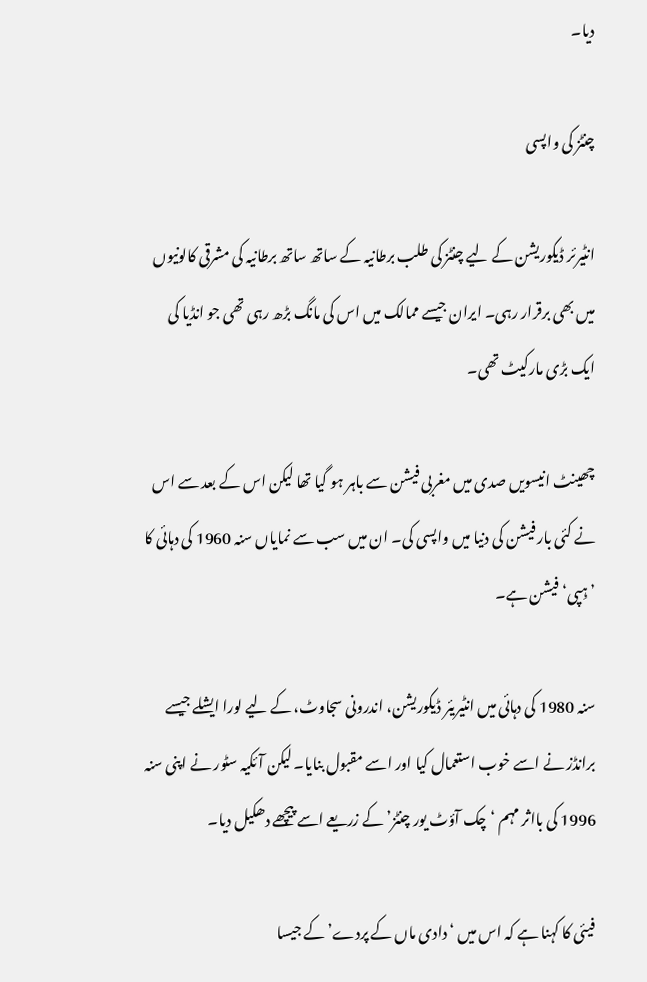دیا۔

چنٹز کی واپسی

انٹیرئر ڈیکوریشن کے لیے چنٹز کی طلب برطانیہ کے ساتھ ساتھ برطانیہ کی مشرقی کالونیوں میں بھی برقرار رہی۔ ایران جیسے ممالک میں اس کی مانگ بڑھ رہی تھی جو انڈیا کی ایک بڑی مارکیٹ تھی۔

چھینٹ انیسویں صدی میں مغربی فیشن سے باہر ہو گیا تھا لیکن اس کے بعد سے اس نے کئی بار فیشن کی دنیا میں واپسی کی۔ ان میں سب سے نمایاں سنہ 1960 کی دہائی کا ’ہِپی‘ فیشن ہے۔

سنہ 1980 کی دہائی میں انٹیریئر ڈیکوریشن، اندرونی سجاوٹ، کے لیے لورا ایشلے جیسے برانڈز نے اسے خوب استعمال کیا اور اسے مقبول بنایا۔ لیکن آئکیہ سٹور نے اپنی سنہ 1996 کی بااثر مہم ‘چک آؤٹ یور چنٹز’ کے زریعے اسے پیچھے دھکیل دیا۔

فیئی کا کہنا ہے کہ اس میں ‘دادی ماں کے پردے’ کے جیسا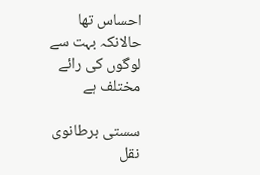احساس تھا حالانکہ بہت سے لوگوں کی رائے مختلف ہے

سستی برطانوی نقل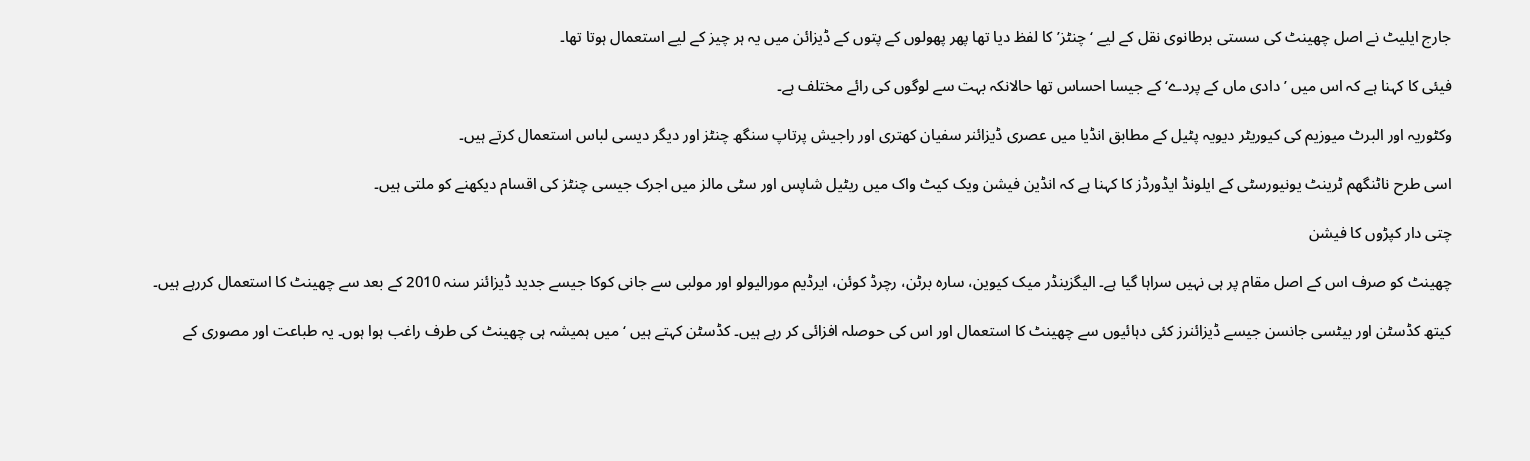جارج ایلیٹ نے اصل چھینٹ کی سستی برطانوی نقل کے لیے ‘چنٹز’ کا لفظ دیا تھا پھر پھولوں کے پتوں کے ڈیزائن میں یہ ہر چیز کے لیے استعمال ہوتا تھا۔

فیئی کا کہنا ہے کہ اس میں ’دادی ماں کے پردے‘ کے جیسا احساس تھا حالانکہ بہت سے لوگوں کی رائے مختلف ہے۔

وکٹوریہ اور البرٹ میوزیم کی کیوریٹر دیویہ پٹیل کے مطابق انڈیا میں عصری ڈیزائنر سفیان کھتری اور راجیش پرتاپ سنگھ چنٹز اور دیگر دیسی لباس استعمال کرتے ہیں۔

اسی طرح ناٹنگھم ٹرینٹ یونیورسٹی کے ایلونڈ ایڈورڈز کا کہنا ہے کہ انڈین فیشن ویک کیٹ واک میں ریٹیل شاپس اور سٹی مالز میں اجرک جیسی چنٹز کی اقسام دیکھنے کو ملتی ہیں۔

چتی دار کپڑوں کا فیشن

چھینٹ کو صرف اس کے اصل مقام پر ہی نہیں سراہا گیا ہے۔ الیگزینڈر میک کیوین، سارہ برٹن، رچرڈ کوئن، ایرڈیم مورالیولو اور مولبی سے جانی کوکا جیسے جدید ڈیزائنر سنہ 2010 کے بعد سے چھینٹ کا استعمال کررہے ہیں۔

کیتھ کڈسٹن اور بیٹسی جانسن جیسے ڈیزائنرز کئی دہائیوں سے چھینٹ کا استعمال اور اس کی حوصلہ افزائی کر رہے ہیں۔ کڈسٹن کہتے ہیں ‘میں ہمیشہ ہی چھینٹ کی طرف راغب ہوا ہوں۔ یہ طباعت اور مصوری کے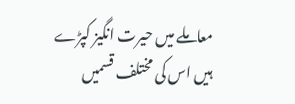معاملے میں حیرت انگیز کپڑے ہیں اس کی مختلف قسمیں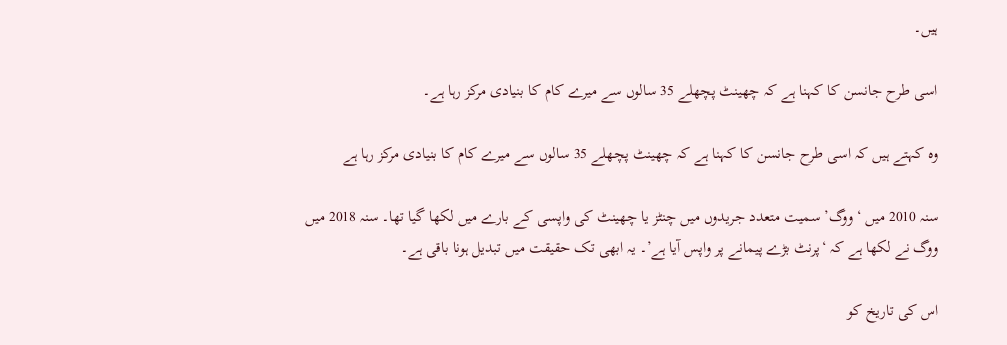ہیں۔

اسی طرح جانسن کا کہنا ہے کہ چھینٹ پچھلے 35 سالوں سے میرے کام کا بنیادی مرکز رہا ہے۔

وہ کہتے ہیں کہ اسی طرح جانسن کا کہنا ہے کہ چھینٹ پچھلے 35 سالوں سے میرے کام کا بنیادی مرکز رہا ہے

سنہ 2010 میں ‘ووگ’ سمیت متعدد جریدوں میں چنٹز یا چھینٹ کی واپسی کے بارے میں لکھا گیا تھا۔ سنہ 2018 میں ووگ نے لکھا ہے کہ ‘پرنٹ بڑے پیمانے پر واپس آیا ہے’۔ یہ ابھی تک حقیقت میں تبدیل ہونا باقی ہے۔

اس کی تاریخ کو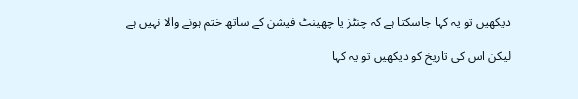دیکھیں تو یہ کہا جاسکتا ہے کہ چنٹز یا چھینٹ فیشن کے ساتھ ختم ہونے والا نہیں ہے

لیکن اس کی تاریخ کو دیکھیں تو یہ کہا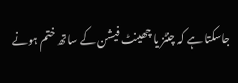جاسکتا ہے کہ چنٹز یا چھینٹ فیشن کے ساتھ ختم ہونے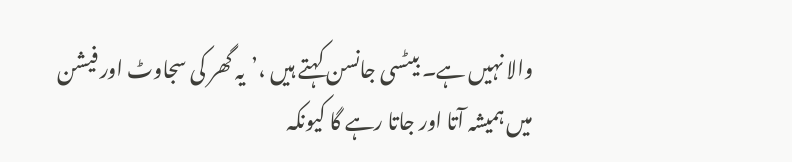والا نہیں ہے۔ بیٹسی جانسن کہتے ہیں ،’یہ گھر کی سجاوٹ اور فیشن میں ہمیشہ آتا اور جاتا رہے گا کیونکہ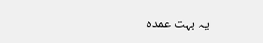یہ بہت عمدہ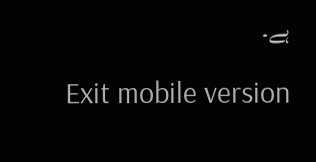ہے۔

Exit mobile version